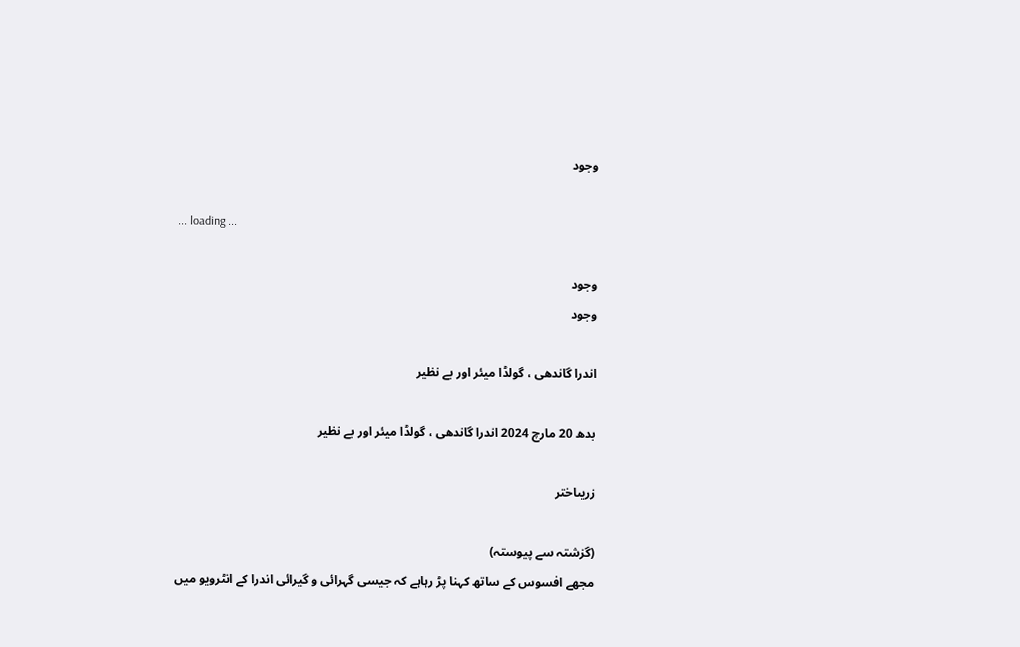وجود

... loading ...

وجود
وجود

اندرا گاندھی ، گولڈا میئر اور بے نظیر

بدھ 20 مارچ 2024 اندرا گاندھی ، گولڈا میئر اور بے نظیر

زریںاختر

(گزشتہ سے پیوستہ)
مجھے افسوس کے ساتھ کہنا پڑ رہاہے کہ جیسی گہرائی و گیرائی اندرا کے انٹرویو میں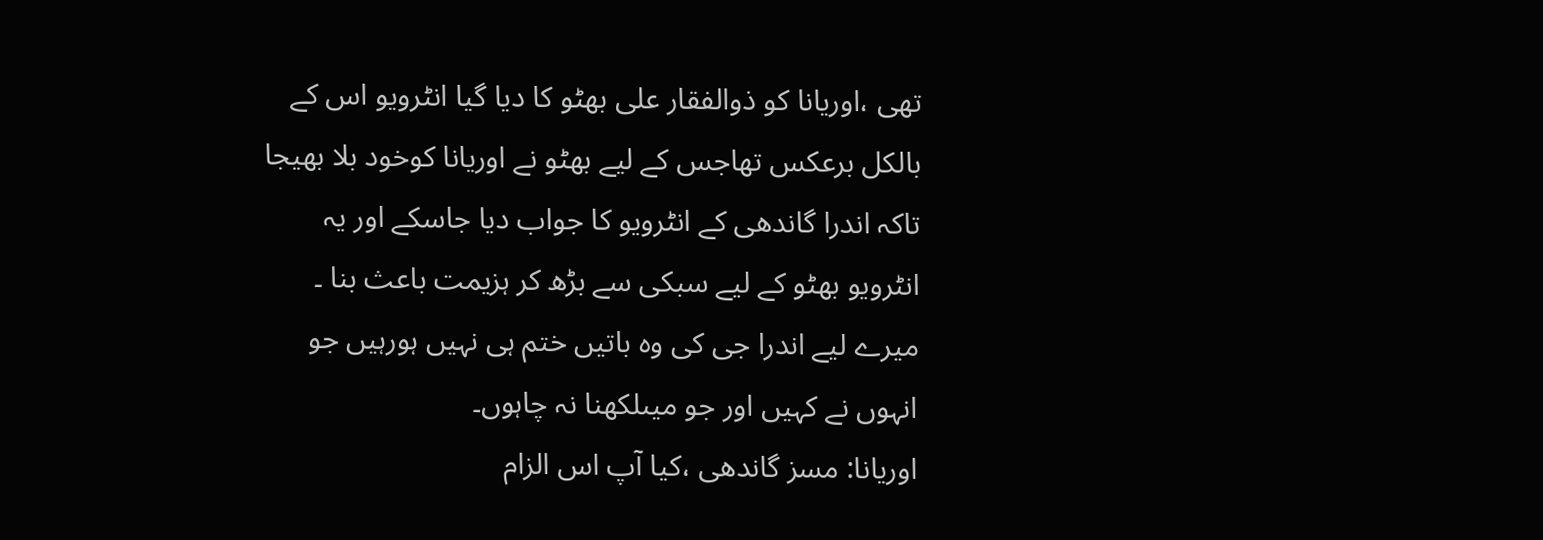تھی ،اوریانا کو ذوالفقار علی بھٹو کا دیا گیا انٹرویو اس کے بالکل برعکس تھاجس کے لیے بھٹو نے اوریانا کوخود بلا بھیجا تاکہ اندرا گاندھی کے انٹرویو کا جواب دیا جاسکے اور یہ انٹرویو بھٹو کے لیے سبکی سے بڑھ کر ہزیمت باعث بنا ۔ میرے لیے اندرا جی کی وہ باتیں ختم ہی نہیں ہورہیں جو انہوں نے کہیں اور جو میںلکھنا نہ چاہوں۔
اوریانا: مسز گاندھی ،کیا آپ اس الزام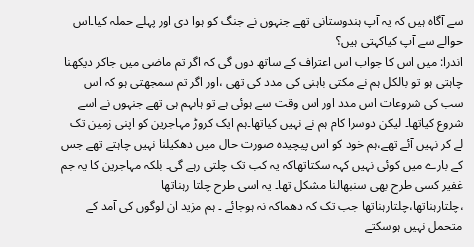سے آگاہ ہیں کہ یہ آپ ہندوستانی تھے جنہوں نے جنگ کو ہوا دی اور پہلے حملہ کیا۔اس حوالے سے آپ کیاکہتی ہیں؟
اندرا: میں اس کا جواب اس اعتراف کے ساتھ دوں گی کہ اگر تم ماضی میں جاکر دیکھنا چاہتی ہو تو بالکل ہم نے مکتی باہنی کی مدد کی تھی ،اور اگر تم سمجھتی ہو کہ اس سب کی شروعات اس مدد اور اس وقت سے ہوئی ہے تو ہاںہم ہی تھے جنہوں نے اسے شروع کیاتھا۔ لیکن دوسرا کام ہم نے نہیں کیاتھا۔ہم ایک کروڑ مہاجرین کو اپنی زمین تک لے کر نہیں آئے تھے،ہم خود کو اس پیچیدہ صورت حال میں دھکیلنا نہیں چاہتے تھے جس کے بارے میں کوئی نہیں کہہ سکتاتھاکہ یہ کب تک چلتی رہے گی۔ بلکہ مہاجرین کا یہ جم غفیر کسی طرح بھی سنبھالنا مشکل تھا۔ یہ اسی طرح چلتا رہناتھا ،چلتارہناتھا،چلتارہناتھا جب تک کہ دھماکہ نہ ہوجائے ۔ ہم مزید ان لوگوں کی آمد کے متحمل نہیں ہوسکتے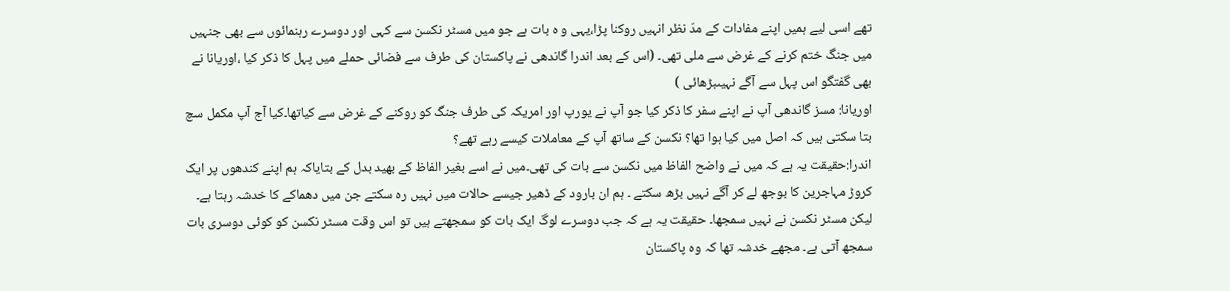تھے اسی لیے ہمیں اپنے مفادات کے مدّ نظر انہیں روکنا پڑا،یہی و ہ بات ہے جو میں مسٹر نکسن سے کہی اور دوسرے رہنمائوں سے بھی جنہیں میں جنگ ختم کرنے کے غرض سے ملی تھی۔ (اس کے بعد اندرا گاندھی نے پاکستان کی طرف سے فضائی حملے میں پہل کا ذکر کیا ،اوریانا نے بھی گفتگو اس پہل سے آگے نہیںبڑھائی )
اوریانا: مسز گاندھی آپ نے اپنے سفر کا ذکر کیا جو آپ نے یورپ اور امریکہ کی طرف جنگ کو روکنے کے غرض سے کیاتھا۔کیا آج آپ مکمل سچ بتا سکتی ہیں کہ اصل میں کیا ہوا تھا؟ نکسن کے ساتھ آپ کے معاملات کیسے رہے تھے؟
اندرا:حقیقت یہ ہے کہ میں نے واضح الفاظ میں نکسن سے بات کی تھی۔میں نے اسے بغیر الفاظ کے بھید بدل کے بتایاکہ ہم اپنے کندھوں پر ایک کروڑ مہاجرین کا بوجھ لے کر آگے نہیں بڑھ سکتے ۔ ہم ان بارود کے ڈھیر جیسے حالات میں نہیں رہ سکتے جن میں دھماکے کا خدشہ رہتا ہے۔ لیکن مسٹر نکسن نے نہیں سمجھا۔ حقیقت یہ ہے کہ جب دوسرے لوگ ایک بات کو سمجھتے ہیں تو اس وقت مسٹر نکسن کو کوئی دوسری بات سمجھ آتی ہے۔ مجھے خدشہ تھا کہ وہ پاکستان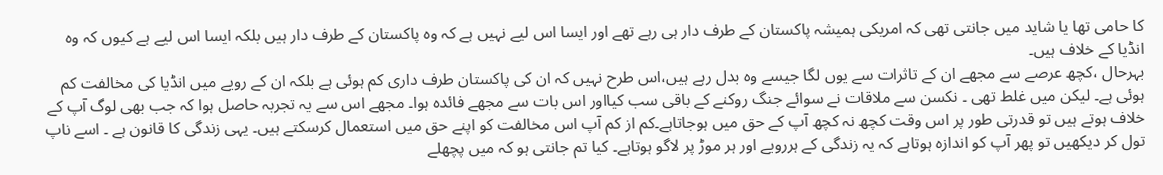کا حامی تھا یا شاید میں جانتی تھی کہ امریکی ہمیشہ پاکستان کے طرف دار ہی رہے تھے اور ایسا اس لیے نہیں ہے کہ وہ پاکستان کے طرف دار ہیں بلکہ ایسا اس لیے ہے کیوں کہ وہ انڈیا کے خلاف ہیں۔
بہرحال ،کچھ عرصے سے مجھے ان کے تاثرات سے یوں لگا جیسے وہ بدل رہے ہیں،اس طرح نہیں کہ ان کی پاکستان طرف داری کم ہوئی ہے بلکہ ان کے رویے میں انڈیا کی مخالفت کم ہوئی ہے۔ لیکن میں غلط تھی ۔ نکسن سے ملاقات نے سوائے جنگ روکنے کے باقی سب کیااور اس بات سے مجھے فائدہ ہوا۔ مجھے اس سے یہ تجربہ حاصل ہوا کہ جب بھی لوگ آپ کے خلاف ہوتے ہیں تو قدرتی طور پر اس وقت کچھ نہ کچھ آپ کے حق میں ہوجاتاہے۔کم از کم آپ اس مخالفت کو اپنے حق میں استعمال کرسکتے ہیں۔ یہی زندگی کا قانون ہے ۔ اسے ناپ تول کر دیکھیں تو پھر آپ کو اندازہ ہوتاہے کہ یہ زندگی کے ہررویے اور ہر موڑ پر لاگو ہوتاہے۔ کیا تم جانتی ہو کہ میں پچھلے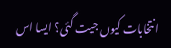انتخابات کیوں جیت گئی؟ ایسا اس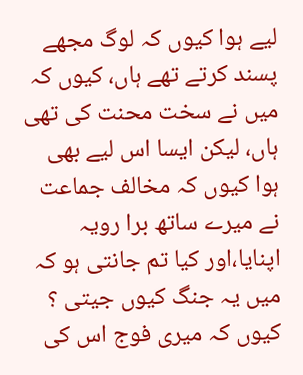لیے ہوا کیوں کہ لوگ مجھے پسند کرتے تھے ہاں، کیوں کہ میں نے سخت محنت کی تھی ہاں، لیکن ایسا اس لیے بھی ہوا کیوں کہ مخالف جماعت نے میرے ساتھ برا رویہ اپنایا،اور کیا تم جانتی ہو کہ میں یہ جنگ کیوں جیتی ؟ کیوں کہ میری فوج اس کی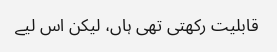قابلیت رکھتی تھی ہاں، لیکن اس لیے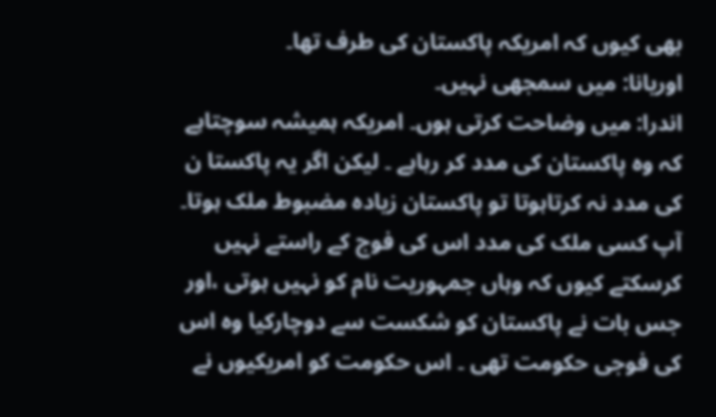بھی کیوں کہ امریکہ پاکستان کی طرف تھا۔
اوریانا: میں سمجھی نہیں۔
اندرا: میں وضاحت کرتی ہوں۔ امریکہ ہمیشہ سوچتاہے کہ وہ پاکستان کی مدد کر رہاہے ۔ لیکن اگر یہ پاکستا ن کی مدد نہ کرتاہوتا تو پاکستان زیادہ مضبوط ملک ہوتا۔ آپ کسی ملک کی مدد اس کی فوج کے راستے نہیں کرسکتے کیوں کہ وہاں جمہوریت نام کو نہیں ہوتی ،اور جس بات نے پاکستان کو شکست سے دوچارکیا وہ اس کی فوجی حکومت تھی ۔ اس حکومت کو امریکیوں نے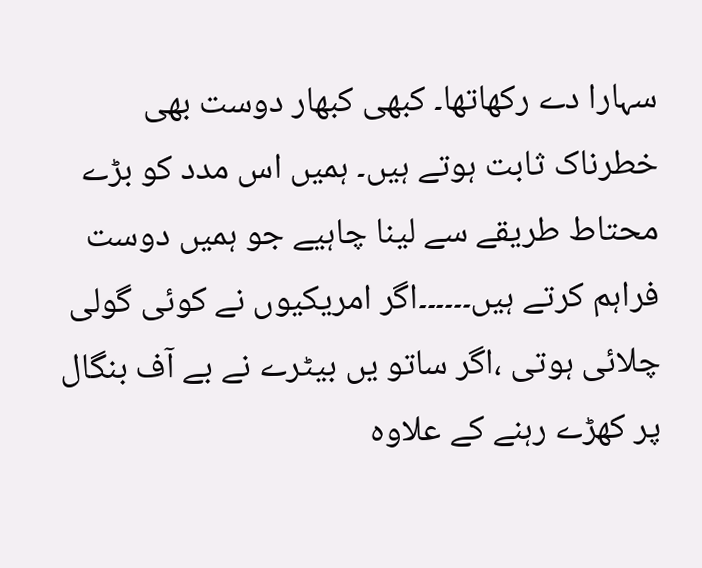سہارا دے رکھاتھا۔ کبھی کبھار دوست بھی خطرناک ثابت ہوتے ہیں۔ ہمیں اس مدد کو بڑے محتاط طریقے سے لینا چاہیے جو ہمیں دوست فراہم کرتے ہیں۔۔۔۔۔۔اگر امریکیوں نے کوئی گولی چلائی ہوتی ،اگر ساتو یں بیٹرے نے بے آف بنگال پر کھڑے رہنے کے علاوہ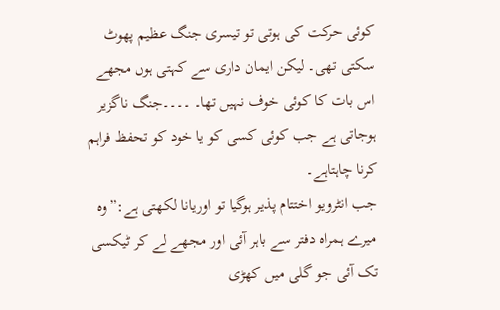کوئی حرکت کی ہوتی تو تیسری جنگ عظیم پھوٹ سکتی تھی۔ لیکن ایمان داری سے کہتی ہوں مجھے اس بات کا کوئی خوف نہیں تھا۔ ۔۔۔۔جنگ ناگزیر ہوجاتی ہے جب کوئی کسی کو یا خود کو تحفظ فراہم کرنا چاہتاہے۔
جب انٹرویو اختتام پذیر ہوگیا تو اوریانا لکھتی ہے:”وہ میرے ہمراہ دفتر سے باہر آئی اور مجھے لے کر ٹیکسی تک آئی جو گلی میں کھڑی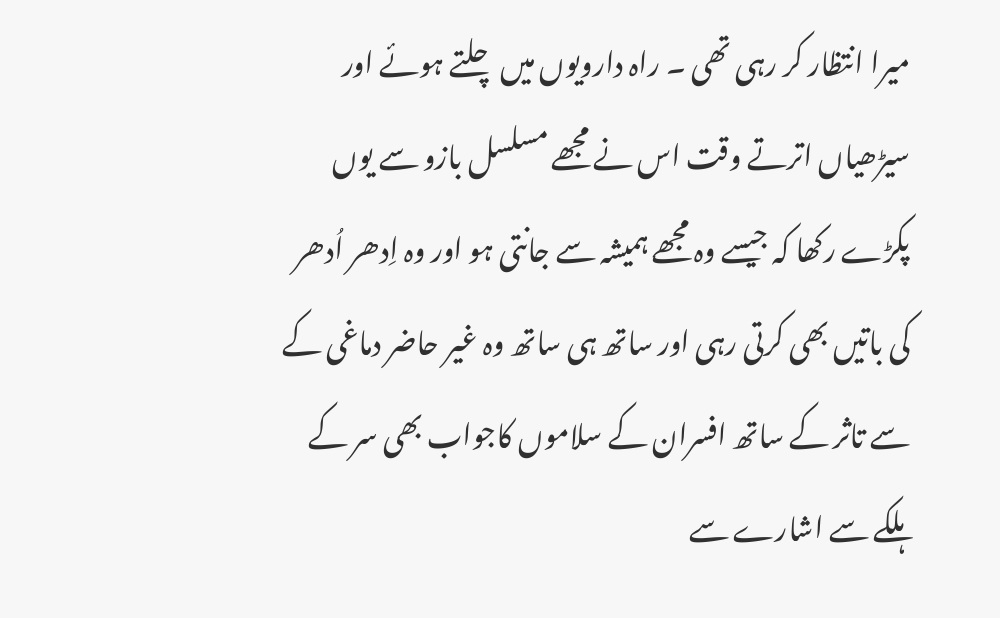میرا انتظار کر رہی تھی ۔ راہ دارویوں میں چلتے ہوئے اور سیڑھیاں اترتے وقت اس نے مجھے مسلسل بازو سے یوں پکڑے رکھا کہ جیسے وہ مجھے ہمیشہ سے جانتی ہو اور وہ اِدھر اُدھر کی باتیں بھی کرتی رہی اور ساتھ ہی ساتھ وہ غیر حاضر دماغی کے سے تاثر کے ساتھ افسران کے سلاموں کاجواب بھی سر کے ہلکے سے اشارے سے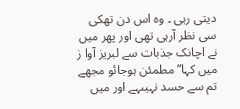دیتی رہی ۔ وہ اس دن تھکی سی نظر آرہی تھی اور پھر میں نے اچانک جذبات سے لبریز آوا ز میں کہا”مطمئن ہوجائو مجھے تم سے حسد نہیںہے اور میں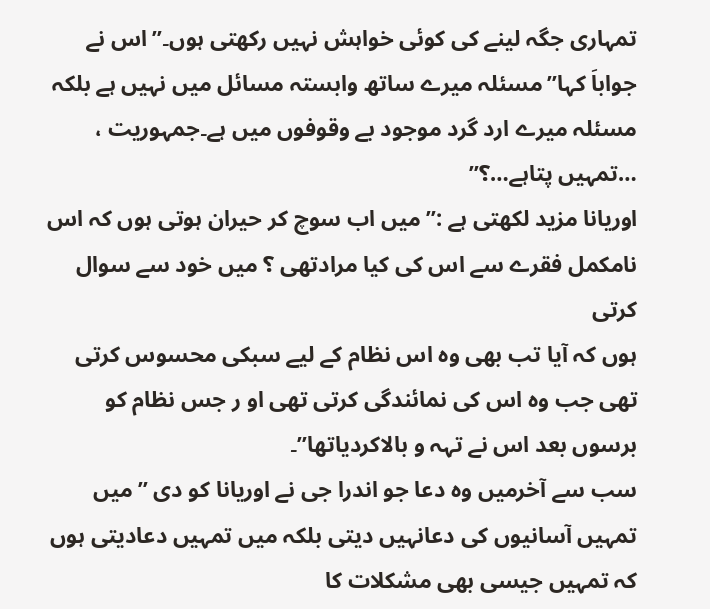تمہاری جگہ لینے کی کوئی خواہش نہیں رکھتی ہوں۔”اس نے جواباَ کہا”مسئلہ میرے ساتھ وابستہ مسائل میں نہیں ہے بلکہ مسئلہ میرے ارد گرد موجود بے وقوفوں میں ہے۔جمہوریت ، …تمہیں پتاہے…؟”
اوریانا مزید لکھتی ہے :”میں اب سوچ کر حیران ہوتی ہوں کہ اس نامکمل فقرے سے اس کی کیا مرادتھی ؟ میں خود سے سوال کرتی
ہوں کہ آیا تب بھی وہ اس نظام کے لیے سبکی محسوس کرتی تھی جب وہ اس کی نمائندگی کرتی تھی او ر جس نظام کو برسوں بعد اس نے تہہ و بالاکردیاتھا”۔
سب سے آخرمیں وہ دعا جو اندرا جی نے اوریانا کو دی ”میں تمہیں آسانیوں کی دعانہیں دیتی بلکہ میں تمہیں دعادیتی ہوں کہ تمہیں جیسی بھی مشکلات کا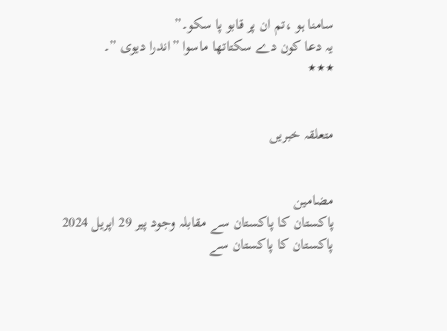سامنا ہو ،تم ان پر قابو پا سکو۔”
یہ دعا کون دے سکتاتھا ماسوا ”اندرا دیوی ”۔
٭٭٭


متعلقہ خبریں


مضامین
پاکستان کا پاکستان سے مقابلہ وجود پیر 29 اپریل 2024
پاکستان کا پاکستان سے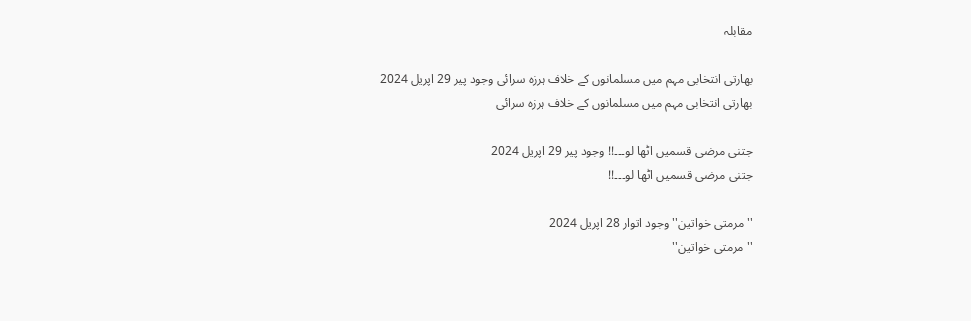مقابلہ

بھارتی انتخابی مہم میں مسلمانوں کے خلاف ہرزہ سرائی وجود پیر 29 اپریل 2024
بھارتی انتخابی مہم میں مسلمانوں کے خلاف ہرزہ سرائی

جتنی مرضی قسمیں اٹھا لو۔۔۔!! وجود پیر 29 اپریل 2024
جتنی مرضی قسمیں اٹھا لو۔۔۔!!

''مرمتی خواتین'' وجود اتوار 28 اپریل 2024
''مرمتی خواتین''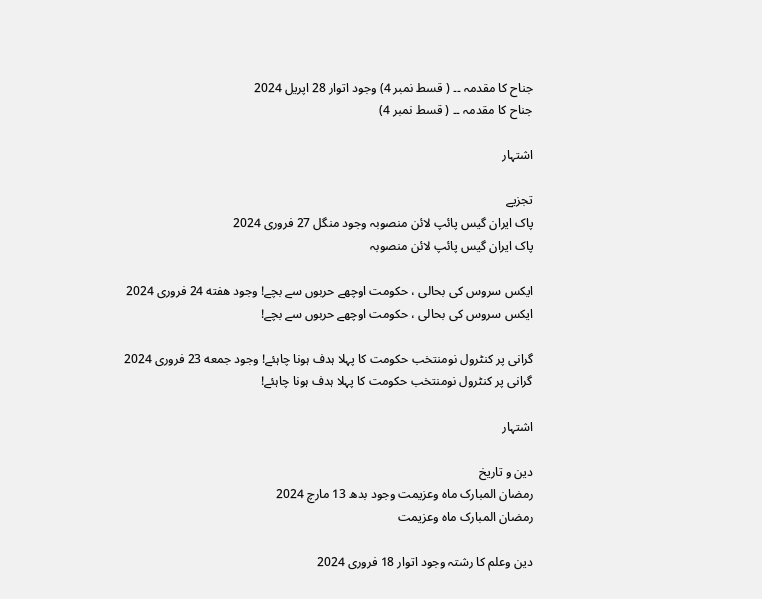جناح کا مقدمہ ۔۔ ( قسط نمبر 4) وجود اتوار 28 اپریل 2024
جناح کا مقدمہ ۔۔ ( قسط نمبر 4)

اشتہار

تجزیے
پاک ایران گیس پائپ لائن منصوبہ وجود منگل 27 فروری 2024
پاک ایران گیس پائپ لائن منصوبہ

ایکس سروس کی بحالی ، حکومت اوچھے حربوں سے بچے! وجود هفته 24 فروری 2024
ایکس سروس کی بحالی ، حکومت اوچھے حربوں سے بچے!

گرانی پر کنٹرول نومنتخب حکومت کا پہلا ہدف ہونا چاہئے! وجود جمعه 23 فروری 2024
گرانی پر کنٹرول نومنتخب حکومت کا پہلا ہدف ہونا چاہئے!

اشتہار

دین و تاریخ
رمضان المبارک ماہ وعزیمت وجود بدھ 13 مارچ 2024
رمضان المبارک ماہ وعزیمت

دین وعلم کا رشتہ وجود اتوار 18 فروری 2024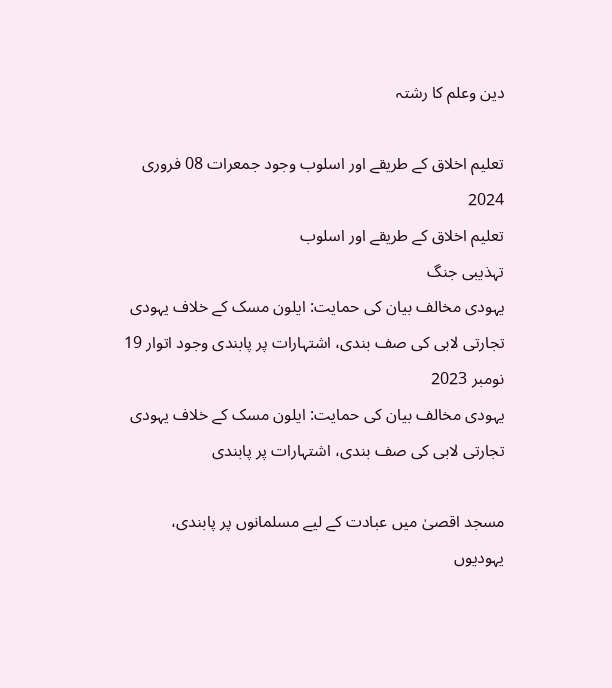دین وعلم کا رشتہ

تعلیم اخلاق کے طریقے اور اسلوب وجود جمعرات 08 فروری 2024
تعلیم اخلاق کے طریقے اور اسلوب
تہذیبی جنگ
یہودی مخالف بیان کی حمایت: ایلون مسک کے خلاف یہودی تجارتی لابی کی صف بندی، اشتہارات پر پابندی وجود اتوار 19 نومبر 2023
یہودی مخالف بیان کی حمایت: ایلون مسک کے خلاف یہودی تجارتی لابی کی صف بندی، اشتہارات پر پابندی

مسجد اقصیٰ میں عبادت کے لیے مسلمانوں پر پابندی، یہودیوں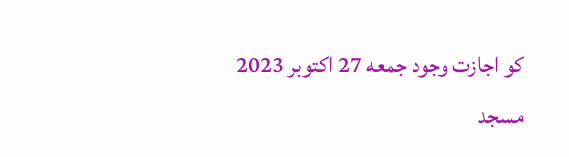کو اجازت وجود جمعه 27 اکتوبر 2023
مسجد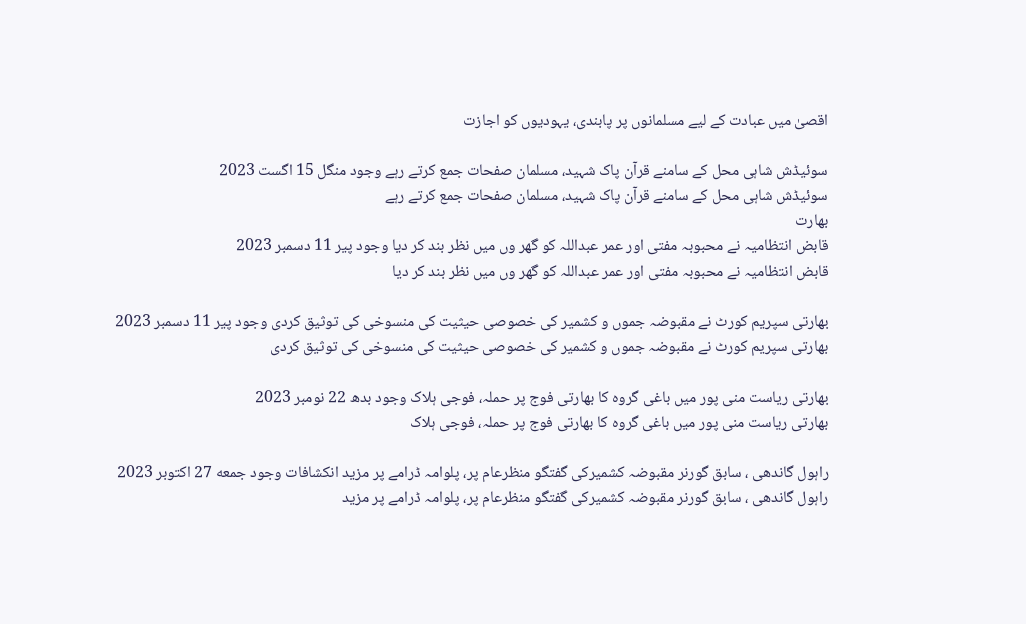اقصیٰ میں عبادت کے لیے مسلمانوں پر پابندی، یہودیوں کو اجازت

سوئیڈش شاہی محل کے سامنے قرآن پاک شہید، مسلمان صفحات جمع کرتے رہے وجود منگل 15 اگست 2023
سوئیڈش شاہی محل کے سامنے قرآن پاک شہید، مسلمان صفحات جمع کرتے رہے
بھارت
قابض انتظامیہ نے محبوبہ مفتی اور عمر عبداللہ کو گھر وں میں نظر بند کر دیا وجود پیر 11 دسمبر 2023
قابض انتظامیہ نے محبوبہ مفتی اور عمر عبداللہ کو گھر وں میں نظر بند کر دیا

بھارتی سپریم کورٹ نے مقبوضہ جموں و کشمیر کی خصوصی حیثیت کی منسوخی کی توثیق کردی وجود پیر 11 دسمبر 2023
بھارتی سپریم کورٹ نے مقبوضہ جموں و کشمیر کی خصوصی حیثیت کی منسوخی کی توثیق کردی

بھارتی ریاست منی پور میں باغی گروہ کا بھارتی فوج پر حملہ، فوجی ہلاک وجود بدھ 22 نومبر 2023
بھارتی ریاست منی پور میں باغی گروہ کا بھارتی فوج پر حملہ، فوجی ہلاک

راہول گاندھی ، سابق گورنر مقبوضہ کشمیرکی گفتگو منظرعام پر، پلوامہ ڈرامے پر مزید انکشافات وجود جمعه 27 اکتوبر 2023
راہول گاندھی ، سابق گورنر مقبوضہ کشمیرکی گفتگو منظرعام پر، پلوامہ ڈرامے پر مزید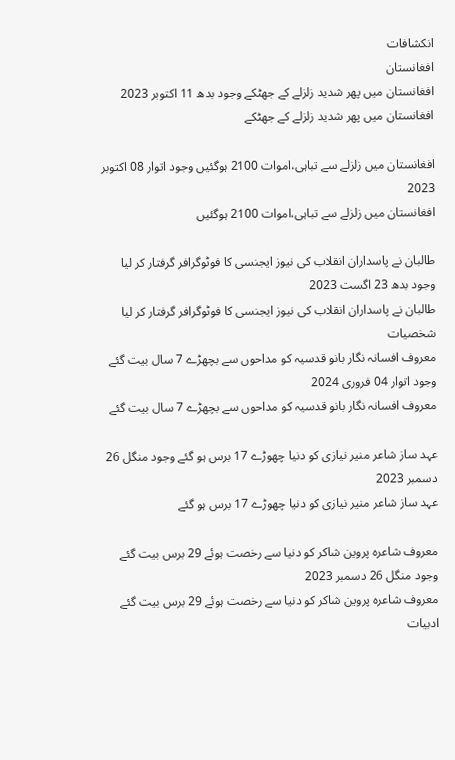انکشافات
افغانستان
افغانستان میں پھر شدید زلزلے کے جھٹکے وجود بدھ 11 اکتوبر 2023
افغانستان میں پھر شدید زلزلے کے جھٹکے

افغانستان میں زلزلے سے تباہی،اموات 2100 ہوگئیں وجود اتوار 08 اکتوبر 2023
افغانستان میں زلزلے سے تباہی،اموات 2100 ہوگئیں

طالبان نے پاسداران انقلاب کی نیوز ایجنسی کا فوٹوگرافر گرفتار کر لیا وجود بدھ 23 اگست 2023
طالبان نے پاسداران انقلاب کی نیوز ایجنسی کا فوٹوگرافر گرفتار کر لیا
شخصیات
معروف افسانہ نگار بانو قدسیہ کو مداحوں سے بچھڑے 7 سال بیت گئے وجود اتوار 04 فروری 2024
معروف افسانہ نگار بانو قدسیہ کو مداحوں سے بچھڑے 7 سال بیت گئے

عہد ساز شاعر منیر نیازی کو دنیا چھوڑے 17 برس ہو گئے وجود منگل 26 دسمبر 2023
عہد ساز شاعر منیر نیازی کو دنیا چھوڑے 17 برس ہو گئے

معروف شاعرہ پروین شاکر کو دنیا سے رخصت ہوئے 29 برس بیت گئے وجود منگل 26 دسمبر 2023
معروف شاعرہ پروین شاکر کو دنیا سے رخصت ہوئے 29 برس بیت گئے
ادبیات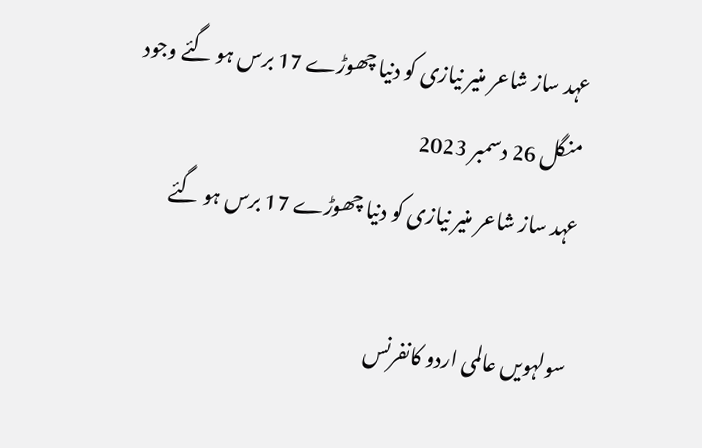عہد ساز شاعر منیر نیازی کو دنیا چھوڑے 17 برس ہو گئے وجود منگل 26 دسمبر 2023
عہد ساز شاعر منیر نیازی کو دنیا چھوڑے 17 برس ہو گئے

سولہویں عالمی اردو کانفرنس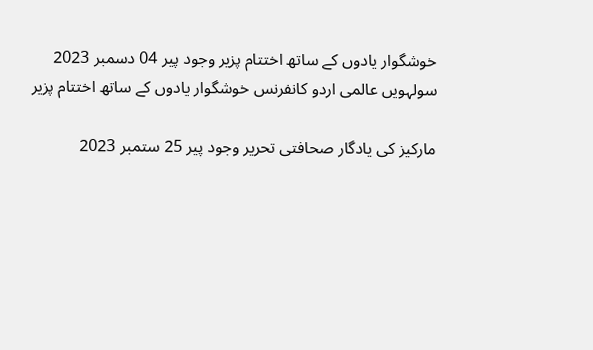خوشگوار یادوں کے ساتھ اختتام پزیر وجود پیر 04 دسمبر 2023
سولہویں عالمی اردو کانفرنس خوشگوار یادوں کے ساتھ اختتام پزیر

مارکیز کی یادگار صحافتی تحریر وجود پیر 25 ستمبر 2023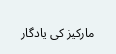مارکیز کی یادگار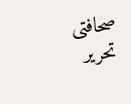صحافتی تحریر